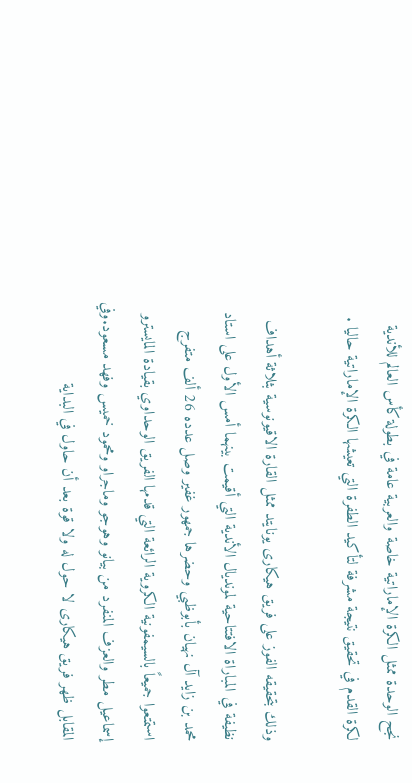نجح الوحدة ممثل الكرة الإماراتية خاصة والعربية عامة في بطولة كأس العالم للأندية لكرة القدم في تحقيق نتيجة مشرفة لتأكيد الطفرة التي تعيشها الكرة الإماراتية حاليا .

وذلك بتحقيقه الفوز على فريق هيكارى يونايتد ممثل القارة الاقيونوسية بثلاثة أهداف نظيفة في المباراة الافتتاحية لمونديال الأندية التي أقيمت بينهما أمس الأول على استاد محمد بن زايد آل نهيان بأبوظبي وحضرها جمهور غفير وصل عدده 26 ألف متفرج استمتعوا جميعاً بالسيمفونية الكروية الرائعة التي قدمها الفريق الوحداوي بقيادة المايسترو إسماعيل مطر والعزف المنفرد من بيانو وهوجو وماجراو ومحمود خميس وفهد مسعود.وفي المقابل ظهر فريق هيكارى لا حول له ولا قوة بعد أن حاول في البداية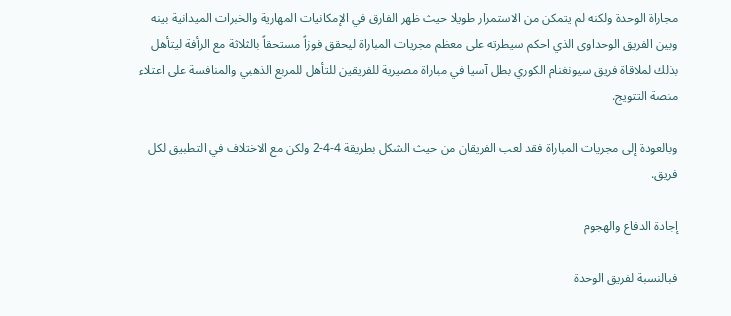مجاراة الوحدة ولكنه لم يتمكن من الاستمرار طويلا حيث ظهر الفارق في الإمكانيات المهارية والخبرات الميدانية بينه وبين الفريق الوحداوى الذي احكم سيطرته على معظم مجريات المباراة ليحقق فوزاً مستحقاً بالثلاثة مع الرأفة ليتأهل بذلك لملاقاة فريق سيونغنام الكوري بطل آسيا في مباراة مصيرية للفريقين للتأهل للمربع الذهبي والمنافسة على اعتلاء منصة التتويج.

وبالعودة إلى مجريات المباراة فقد لعب الفريقان من حيث الشكل بطريقة 4-4-2 ولكن مع الاختلاف في التطبيق لكل فريق.

إجادة الدفاع والهجوم

فبالنسبة لفريق الوحدة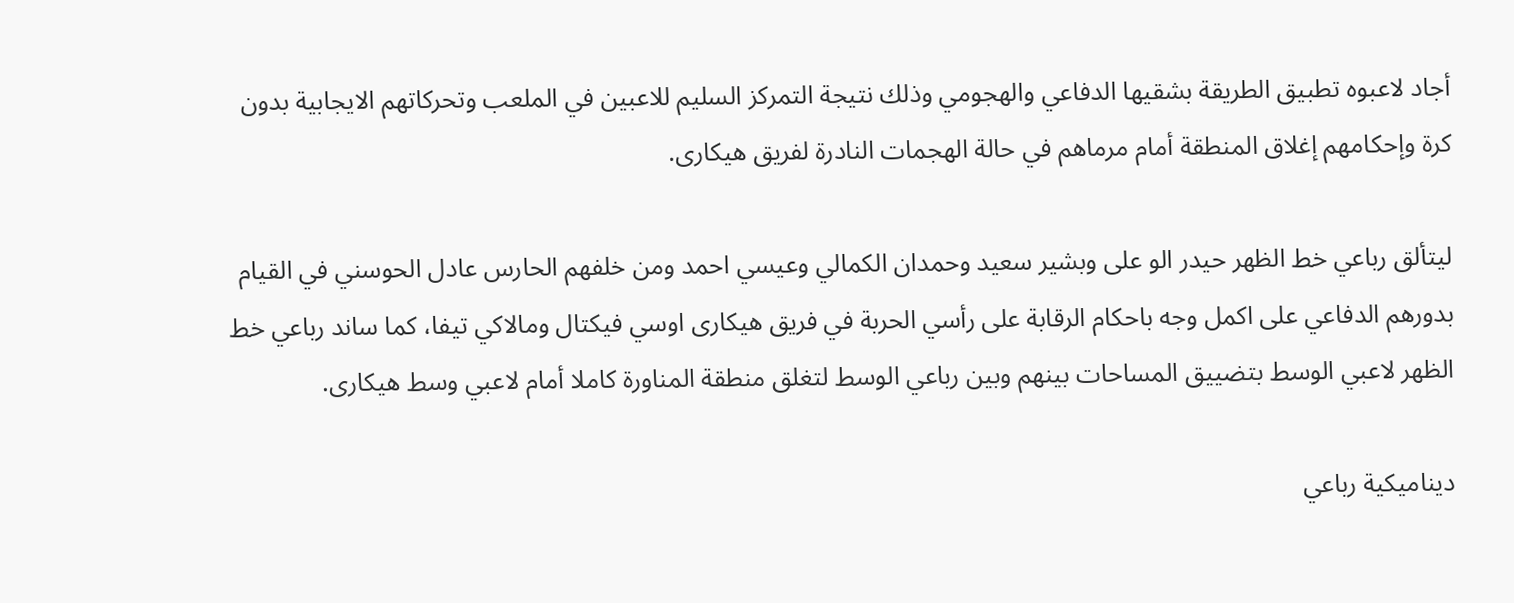أجاد لاعبوه تطبيق الطريقة بشقيها الدفاعي والهجومي وذلك نتيجة التمركز السليم للاعبين في الملعب وتحركاتهم الايجابية بدون كرة وإحكامهم إغلاق المنطقة أمام مرماهم في حالة الهجمات النادرة لفريق هيكارى.

ليتألق رباعي خط الظهر حيدر الو على وبشير سعيد وحمدان الكمالي وعيسي احمد ومن خلفهم الحارس عادل الحوسني في القيام بدورهم الدفاعي على اكمل وجه باحكام الرقابة على رأسي الحربة في فريق هيكارى اوسي فيكتال ومالاكي تيفا، كما ساند رباعي خط الظهر لاعبي الوسط بتضييق المساحات بينهم وبين رباعي الوسط لتغلق منطقة المناورة كاملا أمام لاعبي وسط هيكارى.

ديناميكية رباعي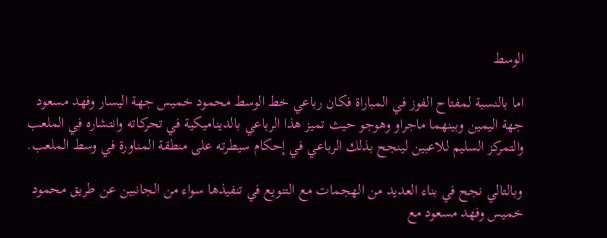الوسط

اما بالنسبة لمفتاح الفوز في المباراة فكان رباعي خط الوسط محمود خميس جهة اليسار وفهد مسعود جهة اليمين وبينهما ماجراو وهوجو حيث تميز هذا الرباعي بالديناميكية في تحركاته وانتشاره في الملعب والتمركز السليم للاعبين لينجح بذلك الرباعي في إحكام سيطرته على منطقة المناورة في وسط الملعب.

وبالتالي نجح في بناء العديد من الهجمات مع التنويع في تنفيذها سواء من الجانبين عن طريق محمود خميس وفهد مسعود مع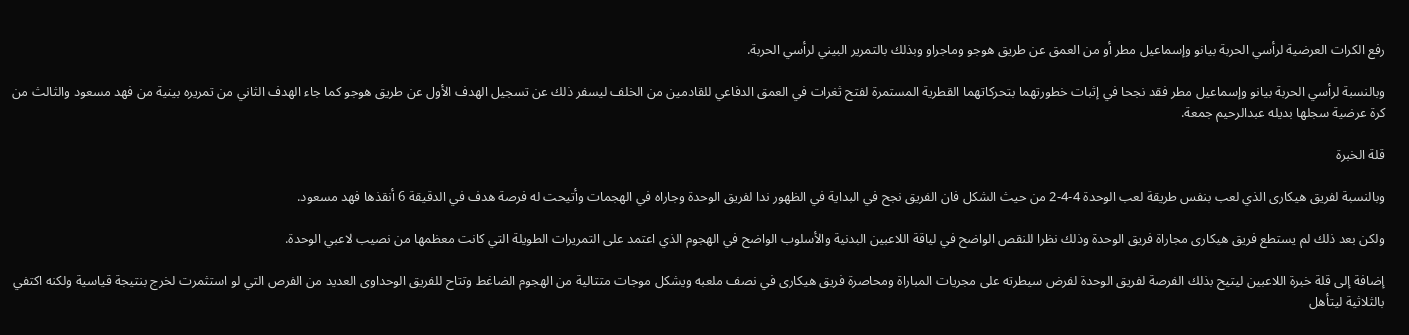رفع الكرات العرضية لرأسي الحربة بيانو وإسماعيل مطر أو من العمق عن طريق هوجو وماجراو وبذلك بالتمرير البيني لرأسي الحربة.

وبالنسبة لرأسي الحربة بيانو وإسماعيل مطر فقد نجحا في إثبات خطورتهما بتحركاتهما القطرية المستمرة لفتح ثغرات في العمق الدفاعي للقادمين من الخلف ليسفر ذلك عن تسجيل الهدف الأول عن طريق هوجو كما جاء الهدف الثاني من تمريره بينية من فهد مسعود والثالث من كرة عرضية سجلها بديله عبدالرحيم جمعة.

قلة الخبرة

وبالنسبة لفريق هيكارى الذي لعب بنفس طريقة لعب الوحدة 4-4-2 من حيث الشكل فان الفريق نجح في البداية في الظهور ندا لفريق الوحدة وجاراه في الهجمات وأتيحت له فرصة هدف في الدقيقة 6 أنقذها فهد مسعود.

ولكن بعد ذلك لم يستطع فريق هيكارى مجاراة فريق الوحدة وذلك نظرا للنقص الواضح في لياقة اللاعبين البدنية والأسلوب الواضح في الهجوم الذي اعتمد على التمريرات الطويلة التي كانت معظمها من نصيب لاعبي الوحدة.

إضافة إلى قلة خبرة اللاعبين ليتيح بذلك الفرصة لفريق الوحدة لفرض سيطرته على مجريات المباراة ومحاصرة فريق هيكارى في نصف ملعبه ويشكل موجات متتالية من الهجوم الضاغط وتتاح للفريق الوحداوى العديد من الفرص التي لو استثمرت لخرج بنتيجة قياسية ولكنه اكتفي بالثلاثية ليتأهل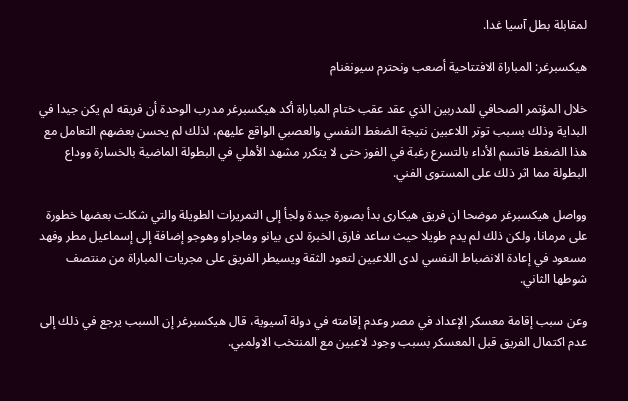لمقابلة بطل آسيا غدا.

هيكسبرغر: المباراة الافتتاحية أصعب ونحترم سيونغنام

خلال المؤتمر الصحافي للمدربين الذي عقد عقب ختام المباراة أكد هيكسبرغر مدرب الوحدة أن فريقه لم يكن جيدا في البداية وذلك بسبب توتر اللاعبين نتيجة الضغط النفسي والعصبي الواقع عليهم، لذلك لم يحسن بعضهم التعامل مع هذا الضغط فاتسم الأداء بالتسرع رغبة في الفوز حتى لا يتكرر مشهد الأهلي في البطولة الماضية بالخسارة ووداع البطولة مما اثر ذلك على المستوى الفني.

وواصل هيكسبرغر موضحا ان فريق هيكارى بدأ بصورة جيدة ولجأ إلى التمريرات الطويلة والتي شكلت بعضها خطورة على مرمانا، ولكن ذلك لم يدم طويلا حيث ساعد فارق الخبرة لدى بيانو وماجراو وهوجو إضافة إلى إسماعيل مطر وفهد مسعود في إعادة الانضباط النفسي لدى اللاعبين لتعود الثقة ويسيطر الفريق على مجريات المباراة من منتصف شوطها الثاني.

وعن سبب إقامة معسكر الإعداد في مصر وعدم إقامته في دولة آسيوية، قال هيكسبرغر إن السبب يرجع في ذلك إلى عدم اكتمال الفريق قبل المعسكر بسبب وجود لاعبين مع المنتخب الاولمبي.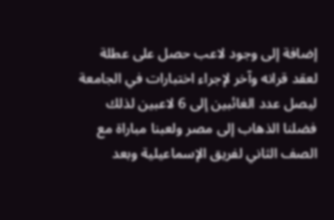إضافة إلى وجود لاعب حصل على عطلة لعقد قرانه وآخر لإجراء اختبارات في الجامعة ليصل عدد الغائبين إلى 6 لاعبين لذلك فضلنا الذهاب إلى مصر ولعبنا مباراة مع الصف الثاني لفريق الإسماعيلية وبعد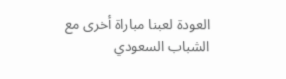العودة لعبنا مباراة أخرى مع الشباب السعودي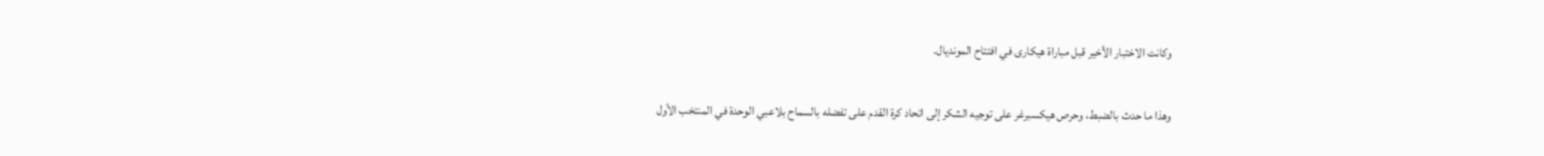وكانت الاختبار الأخير قبل مباراة هيكارى في افتتاح المونديال.

وهذا ما حدث بالضبط، وحرص هيكسبرغر على توجيه الشكر إلى اتحاد كرة القدم على تفضله بالسماح بلاعبي الوحدة في المنتخب الأول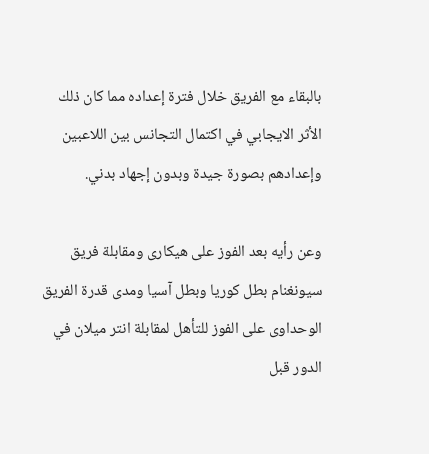بالبقاء مع الفريق خلال فترة إعداده مما كان ذلك الأثر الايجابي في اكتمال التجانس بين اللاعبين وإعدادهم بصورة جيدة وبدون إجهاد بدني.

وعن رأيه بعد الفوز على هيكارى ومقابلة فريق سيونغنام بطل كوريا وبطل آسيا ومدى قدرة الفريق الوحداوى على الفوز للتأهل لمقابلة انتر ميلان في الدور قبل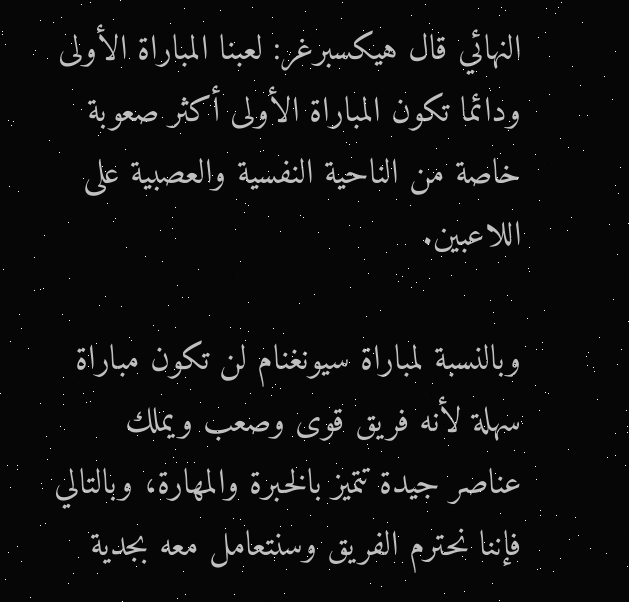النهائي قال هيكسبرغر: لعبنا المباراة الأولى ودائما تكون المباراة الأولى أكثر صعوبة خاصة من الناحية النفسية والعصبية على اللاعبين.

وبالنسبة لمباراة سيونغنام لن تكون مباراة سهلة لأنه فريق قوى وصعب ويملك عناصر جيدة تتميز بالخبرة والمهارة، وبالتالي فإننا نحترم الفريق وسنتعامل معه بجدية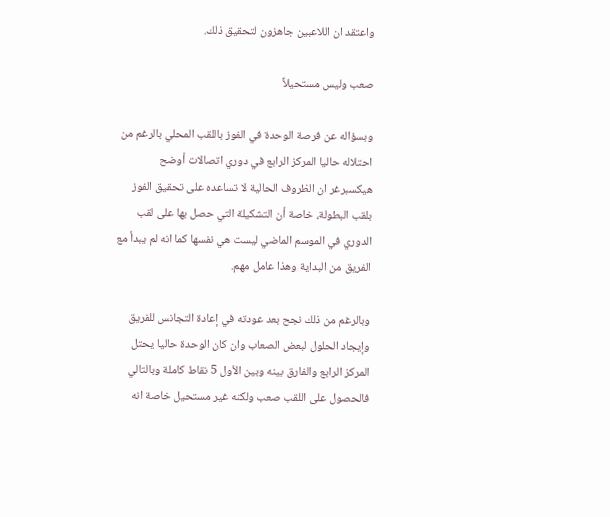واعتقد ان اللاعبين جاهزون لتحقيق ذلك.

صعب وليس مستحيلاً

وبسؤاله عن فرصة الوحدة في الفوز باللقب المحلي بالرغم من احتلاله حاليا المركز الرابع في دوري اتصالات أوضح هيكسبرغر ان الظروف الحالية لا تساعده على تحقيق الفوز بلقب البطولة، خاصة أن التشكيلة التي حصل بها على لقب الدوري في الموسم الماضي ليست هي نفسها كما انه لم يبدأ مع الفريق من البداية وهذا عامل مهم.

وبالرغم من ذلك نجح بعد عودته في إعادة التجانس للفريق وإيجاد الحلول لبعض الصعاب وان كان الوحدة حاليا يحتل المركز الرابع والفارق بينه وبين الأول 5 نقاط كاملة وبالتالي فالحصول على اللقب صعب ولكنه غير مستحيل خاصة انه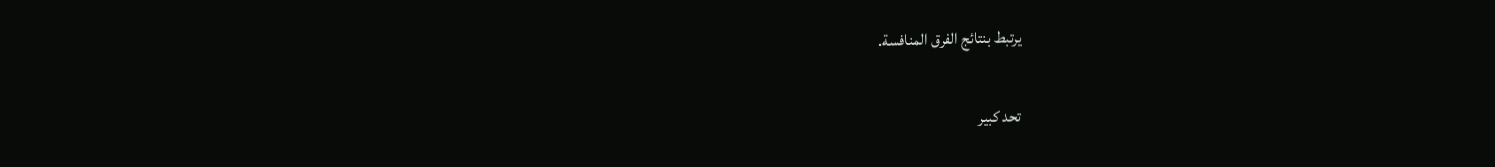يرتبط بنتائج الفرق المنافسة.

تحد كبير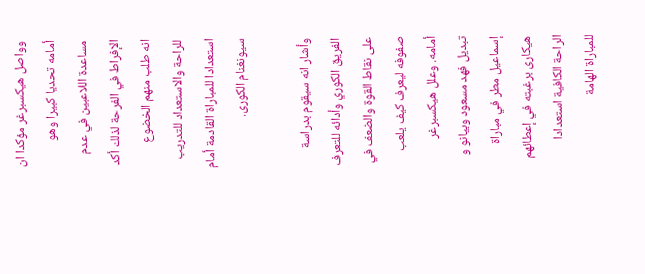وواصل هيكسبرغر مؤكدا ان أمامه تحديا كبيرا وهو مساعدة اللاعبين في عدم الإفراط في الفرحة لذلك أكد انه طلب منهم الخضوع للراحة والاستعداد للتدريب استعدادا للمباراة القادمة أمام سيونغنام الكورى.

وأشار انه سيقوم بدراسة الفريق الكوري وأدائه للتعرف على نقاط القوة والضعف في صفوفه ليعرف كيف يلعب أمامه. وعلل هيكسبرغر تبديل فهد مسعود وبيانو و إسماعيل مطر في مباراة هيكارى برغبته في إعطائهم الراحة الكافية استعدادا للمباراة الهامة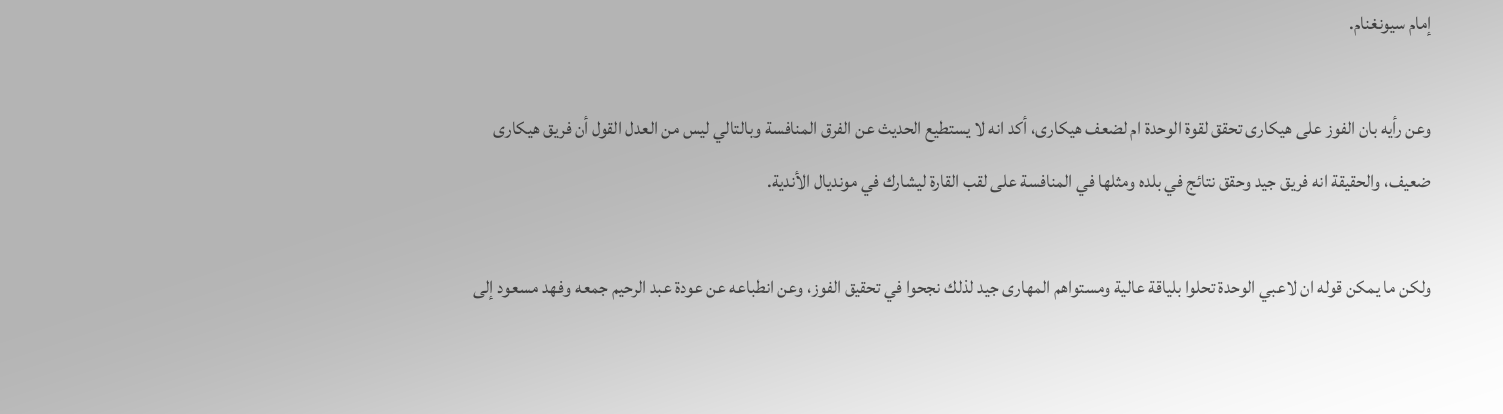إمام سيونغنام.

وعن رأيه بان الفوز على هيكارى تحقق لقوة الوحدة ام لضعف هيكارى، أكد انه لا يستطيع الحديث عن الفرق المنافسة وبالتالي ليس من العدل القول أن فريق هيكارى ضعيف، والحقيقة انه فريق جيد وحقق نتائج في بلده ومثلها في المنافسة على لقب القارة ليشارك في مونديال الأندية.

ولكن ما يمكن قوله ان لاعبي الوحدة تحلوا بلياقة عالية ومستواهم المهارى جيد لذلك نجحوا في تحقيق الفوز، وعن انطباعه عن عودة عبد الرحيم جمعه وفهد مسعود إلى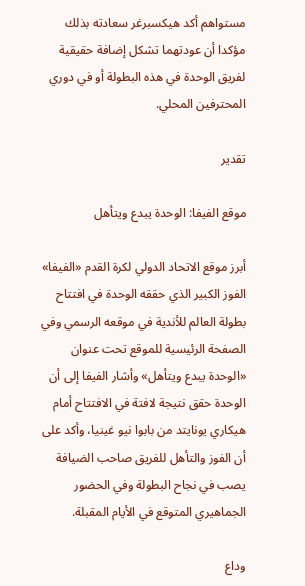مستواهم أكد هيكسبرغر سعادته بذلك مؤكدا أن عودتهما تشكل إضافة حقيقية لفريق الوحدة في هذه البطولة أو في دوري المحترفين المحلي.

تقدير

موقع الفيفا: الوحدة يبدع ويتأهل

أبرز موقع الاتحاد الدولي لكرة القدم «الفيفا» الفوز الكبير الذي حققه الوحدة في افتتاح بطولة العالم للأندية في موقعه الرسمي وفي الصفحة الرئيسية للموقع تحت عنوان «الوحدة يبدع ويتأهل» وأشار الفيفا إلى أن الوحدة حقق نتيجة لافتة في الافتتاح أمام هيكاري يونايتد من بابوا نيو غينيا، وأكد على أن الفوز والتأهل للفريق صاحب الضيافة يصب في نجاح البطولة وفي الحضور الجماهيري المتوقع في الأيام المقبلة.

وداع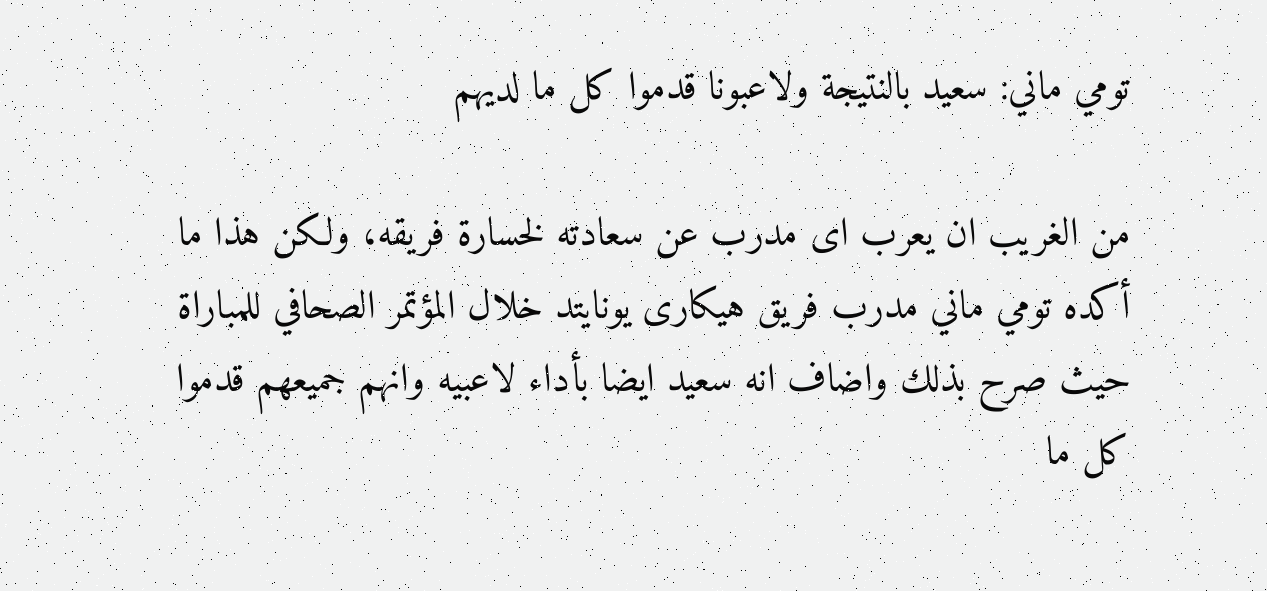تومي ماني: سعيد بالنتيجة ولاعبونا قدموا كل ما لديهم

من الغريب ان يعرب اى مدرب عن سعادته لخسارة فريقه، ولكن هذا ما أكده تومي ماني مدرب فريق هيكارى يونايتد خلال المؤتمر الصحافي للمباراة حيث صرح بذلك واضاف انه سعيد ايضا بأداء لاعبيه وانهم جميعهم قدموا كل ما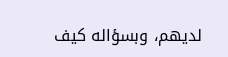لديهم، وبسؤاله كيف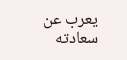يعرب عن سعادته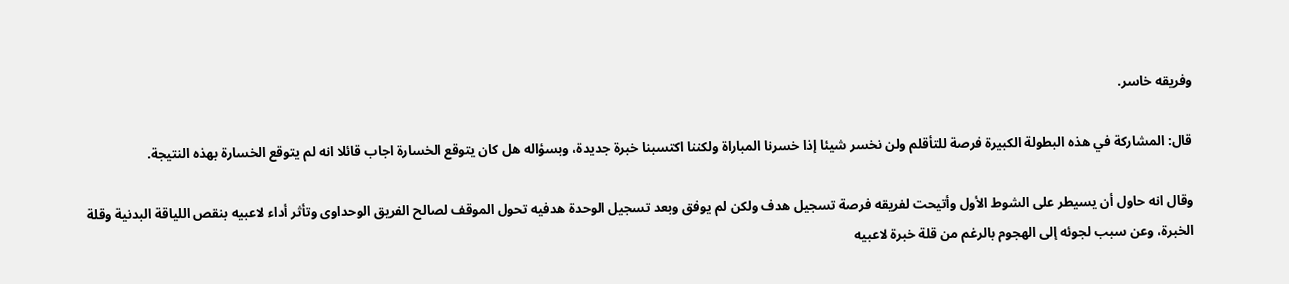وفريقه خاسر.

قال: المشاركة في هذه البطولة الكبيرة فرصة للتأقلم ولن نخسر شيئا إذا خسرنا المباراة ولكننا اكتسبنا خبرة جديدة، وبسؤاله هل كان يتوقع الخسارة اجاب قائلا انه لم يتوقع الخسارة بهذه النتيجة.

وقال انه حاول أن يسيطر على الشوط الأول وأتيحت لفريقه فرصة تسجيل هدف ولكن لم يوفق وبعد تسجيل الوحدة هدفيه تحول الموقف لصالح الفريق الوحداوى وتأثر أداء لاعبيه بنقص اللياقة البدنية وقلة الخبرة، وعن سبب لجوئه إلى الهجوم بالرغم من قلة خبرة لاعبيه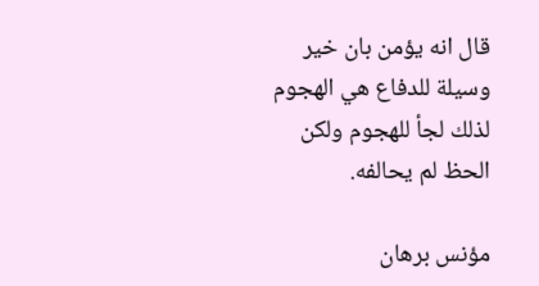قال انه يؤمن بان خير وسيلة للدفاع هي الهجوم لذلك لجأ للهجوم ولكن الحظ لم يحالفه.

مؤنس برهان